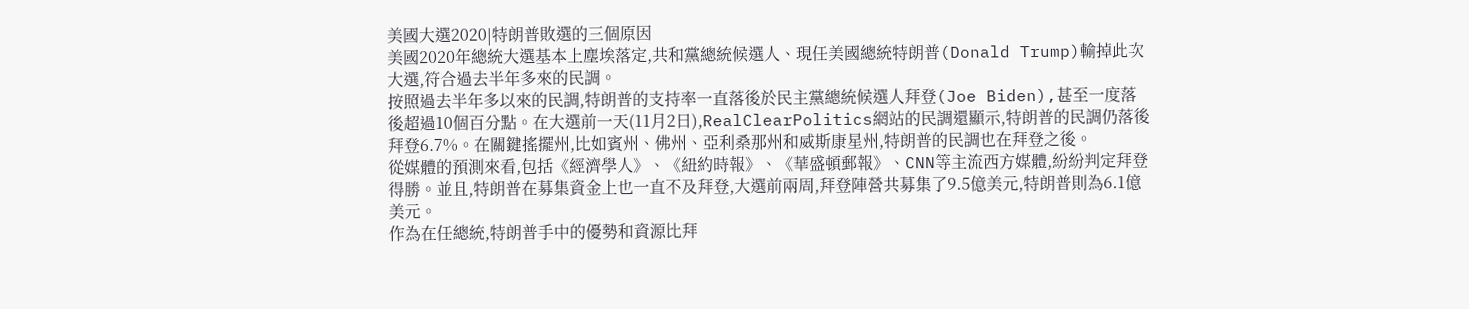美國大選2020|特朗普敗選的三個原因
美國2020年總統大選基本上塵埃落定,共和黨總統候選人、現任美國總統特朗普(Donald Trump)輸掉此次大選,符合過去半年多來的民調。
按照過去半年多以來的民調,特朗普的支持率一直落後於民主黨總統候選人拜登(Joe Biden),甚至一度落後超過10個百分點。在大選前一天(11月2日),RealClearPolitics網站的民調還顯示,特朗普的民調仍落後拜登6.7%。在關鍵搖擺州,比如賓州、佛州、亞利桑那州和威斯康星州,特朗普的民調也在拜登之後。
從媒體的預測來看,包括《經濟學人》、《紐約時報》、《華盛頓郵報》、CNN等主流西方媒體,紛紛判定拜登得勝。並且,特朗普在募集資金上也一直不及拜登,大選前兩周,拜登陣營共募集了9.5億美元,特朗普則為6.1億美元。
作為在任總統,特朗普手中的優勢和資源比拜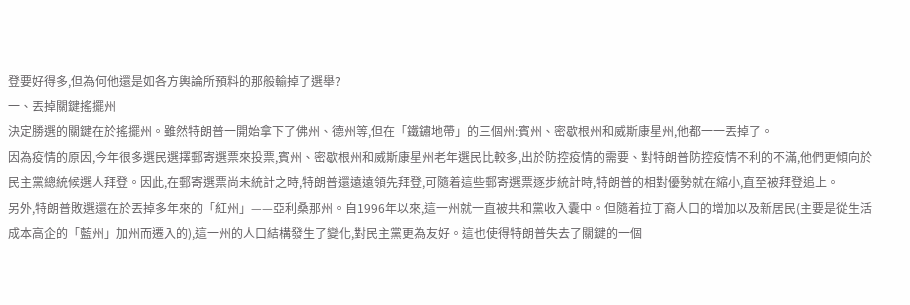登要好得多,但為何他還是如各方輿論所預料的那般輸掉了選舉?
一、丟掉關鍵搖擺州
決定勝選的關鍵在於搖擺州。雖然特朗普一開始拿下了佛州、德州等,但在「鐵鏽地帶」的三個州:賓州、密歇根州和威斯康星州,他都一一丟掉了。
因為疫情的原因,今年很多選民選擇郵寄選票來投票,賓州、密歇根州和威斯康星州老年選民比較多,出於防控疫情的需要、對特朗普防控疫情不利的不滿,他們更傾向於民主黨總統候選人拜登。因此,在郵寄選票尚未統計之時,特朗普還遠遠領先拜登,可隨着這些郵寄選票逐步統計時,特朗普的相對優勢就在縮小,直至被拜登追上。
另外,特朗普敗選還在於丟掉多年來的「紅州」——亞利桑那州。自1996年以來,這一州就一直被共和黨收入囊中。但隨着拉丁裔人口的增加以及新居民(主要是從生活成本高企的「藍州」加州而遷入的),這一州的人口結構發生了變化,對民主黨更為友好。這也使得特朗普失去了關鍵的一個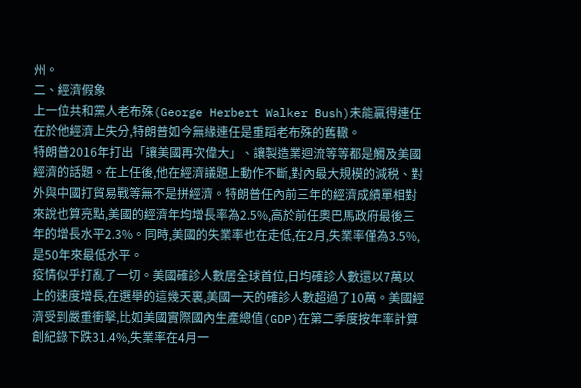州。
二、經濟假象
上一位共和黨人老布殊(George Herbert Walker Bush)未能贏得連任在於他經濟上失分,特朗普如今無緣連任是重蹈老布殊的舊轍。
特朗普2016年打出「讓美國再次偉大」、讓製造業迴流等等都是觸及美國經濟的話題。在上任後,他在經濟議題上動作不斷,對內最大規模的減税、對外與中國打貿易戰等無不是拼經濟。特朗普任內前三年的經濟成績單相對來說也算亮點,美國的經濟年均增長率為2.5%,高於前任奧巴馬政府最後三年的增長水平2.3%。同時,美國的失業率也在走低,在2月,失業率僅為3.5%,是50年來最低水平。
疫情似乎打亂了一切。美國確診人數居全球首位,日均確診人數還以7萬以上的速度增長,在選舉的這幾天裏,美國一天的確診人數超過了10萬。美國經濟受到嚴重衝擊,比如美國實際國內生產總值(GDP)在第二季度按年率計算創紀錄下跌31.4%,失業率在4月一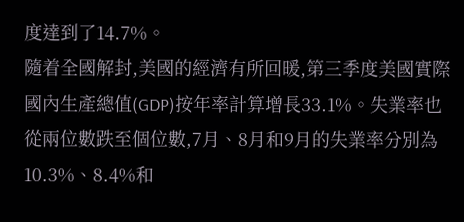度達到了14.7%。
隨着全國解封,美國的經濟有所回暖,第三季度美國實際國內生產總值(GDP)按年率計算增長33.1%。失業率也從兩位數跌至個位數,7月、8月和9月的失業率分別為10.3%、8.4%和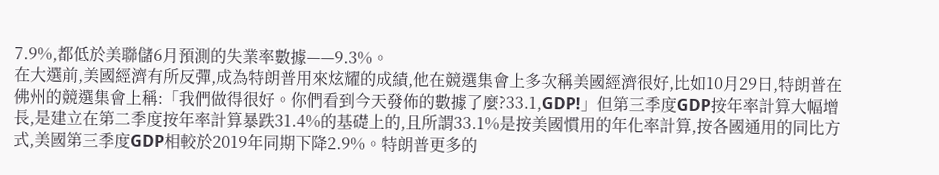7.9%,都低於美聯儲6月預測的失業率數據——9.3%。
在大選前,美國經濟有所反彈,成為特朗普用來炫耀的成績,他在競選集會上多次稱美國經濟很好,比如10月29日,特朗普在佛州的競選集會上稱:「我們做得很好。你們看到今天發佈的數據了麼?33.1,GDP!」但第三季度GDP按年率計算大幅增長,是建立在第二季度按年率計算暴跌31.4%的基礎上的,且所謂33.1%是按美國慣用的年化率計算,按各國通用的同比方式,美國第三季度GDP相較於2019年同期下降2.9%。特朗普更多的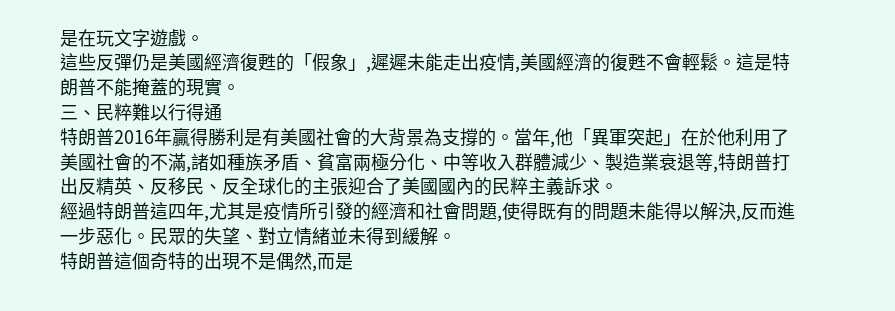是在玩文字遊戲。
這些反彈仍是美國經濟復甦的「假象」,遲遲未能走出疫情,美國經濟的復甦不會輕鬆。這是特朗普不能掩蓋的現實。
三、民粹難以行得通
特朗普2016年贏得勝利是有美國社會的大背景為支撐的。當年,他「異軍突起」在於他利用了美國社會的不滿,諸如種族矛盾、貧富兩極分化、中等收入群體減少、製造業衰退等,特朗普打出反精英、反移民、反全球化的主張迎合了美國國內的民粹主義訴求。
經過特朗普這四年,尤其是疫情所引發的經濟和社會問題,使得既有的問題未能得以解決,反而進一步惡化。民眾的失望、對立情緒並未得到緩解。
特朗普這個奇特的出現不是偶然,而是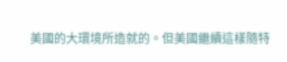美國的大環境所造就的。但美國繼續這樣隨特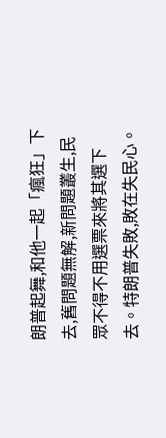朗普起舞,和他一起「瘋狂」下去,舊問題無解,新問題叢生,民眾不得不用選票來將其選下去。特朗普失敗,敗在失民心。